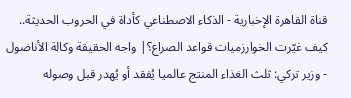قناة القاهرة الإخبارية - الذكاء الاصطناعي كأداة في الحروب الحديثة.. كيف غيّرت الخوارزميات قواعد الصراع؟| واجه الحقيقة وكالة الأناضول - وزير تركي: ثلث الغذاء المنتج عالميا يُفقد أو يُهدر قبل وصوله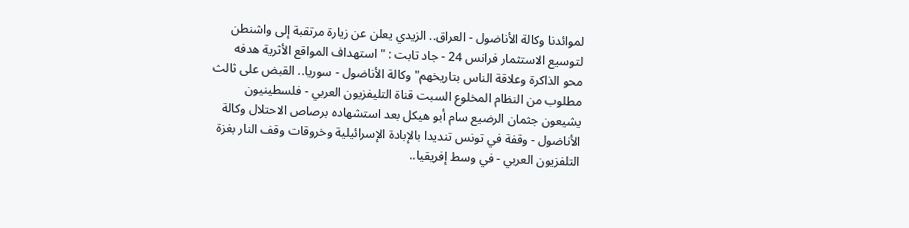لموائدنا وكالة الأناضول - العراق.. الزيدي يعلن عن زيارة مرتقبة إلى واشنطن لتوسيع الاستثمار فرانس 24 - جاد تابت : " استهداف المواقع الأثرية هدفه محو الذاكرة وعلاقة الناس بتاريخهم" وكالة الأناضول - سوريا.. القبض على ثالث مطلوب من النظام المخلوع السبت قناة التليفزيون العربي - فلسطينيون يشيعون جثمان الرضيع سام أبو هيكل بعد استشهاده برصاص الاحتلال وكالة الأناضول - وقفة في تونس تنديدا بالإبادة الإسرائيلية وخروقات وقف النار بغزة التلفزيون العربي - في وسط إفريقيا..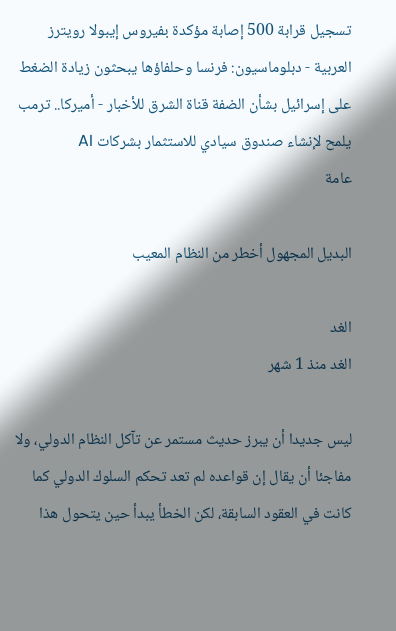تسجيل قرابة 500 إصابة مؤكدة بفيروس إيبولا رويترز العربية - دبلوماسيون: فرنسا وحلفاؤها يبحثون زيادة الضغط على إسرائيل بشأن الضفة قناة الشرق للأخبار - أميركا.. ترمب يلمح لإنشاء صندوق سيادي للاستثمار بشركات AI
عامة

البديل المجهول أخطر من النظام المعيب

الغد
الغد منذ 1 شهر

ليس جديدا أن يبرز حديث مستمر عن تآكل النظام الدولي، ولا مفاجئا أن يقال إن قواعده لم تعد تحكم السلوك الدولي كما كانت في العقود السابقة، لكن الخطأ يبدأ حين يتحول هذا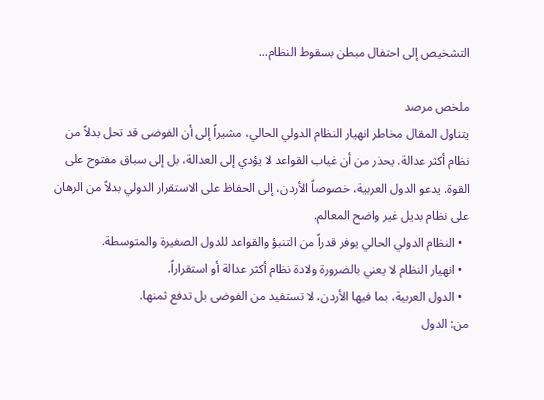التشخيص إلى احتفال مبطن بسقوط النظام...

ملخص مرصد
يتناول المقال مخاطر انهيار النظام الدولي الحالي، مشيراً إلى أن الفوضى قد تحل بدلاً من نظام أكثر عدالة. يحذر من أن غياب القواعد لا يؤدي إلى العدالة، بل إلى سباق مفتوح على القوة. يدعو الدول العربية، خصوصاً الأردن، إلى الحفاظ على الاستقرار الدولي بدلاً من الرهان على نظام بديل غير واضح المعالم.
  • النظام الدولي الحالي يوفر قدراً من التنبؤ والقواعد للدول الصغيرة والمتوسطة.
  • انهيار النظام لا يعني بالضرورة ولادة نظام أكثر عدالة أو استقراراً.
  • الدول العربية، بما فيها الأردن، لا تستفيد من الفوضى بل تدفع ثمنها.
من: الدول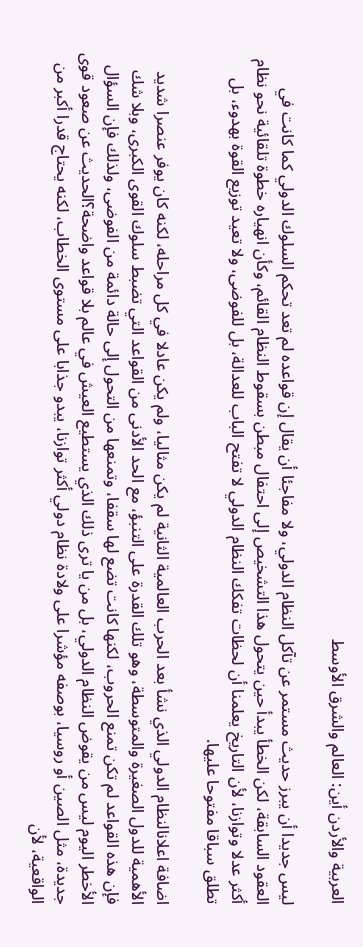العربية والأردن أين: العالم والشرق الأوسط

ليس جديدا أن يبرز حديث مستمر عن تآكل النظام الدولي، ولا مفاجئا أن يقال إن قواعده لم تعد تحكم السلوك الدولي كما كانت في العقود السابقة، لكن الخطأ يبدأ حين يتحول هذا التشخيص إلى احتفال مبطن بسقوط النظام القائم، وكأن انهياره خطوة تلقائية نحو نظام أكثر عدلا وتوازنا، لأن التاريخ يعلمنا أن لحظات تفكك النظام الدولي لا تفتح الباب للعدالة، بل للفوضى، ولا تعيد توزيع القوة بهدوء، بل تطلق سباقا مفتوحا عليها.

اضافة اعلانالنظام الدولي الذي نشأ بعد الحرب العالمية الثانية لم يكن مثاليا، ولم يكن عادلا في كل مراحله، لكنه كان يوفر عنصرا شديد الأهمية للدول الصغيرة والمتوسطة، وهو تلك القدرة على التنبؤ، مع الحد الأدنى من القواعد التي تضبط سلوك القوى الكبرى، وبلا شك فإن هذه القواعد لم تكن تمنع الحروب، لكنها كانت تضع لها سقفا، وتمنعها من التحول إلى حالة دائمة من الفوضى، ولذلك فإن السؤال الأخطر اليوم ليس من يقوض النظام الدولي، بل من يا ترى ذلك الذي يستطيع العيش في عالم بلا قواعد واضحة؟الحديث عن صعود قوى جديدة، مثل الصين أو روسيا، بوصفه مؤشرا على ولادة نظام دولي أكثر توازنا، يبدو جذابا على مستوى الخطاب، لكنه يحتاج قدرا أكبر من الواقعية، لأن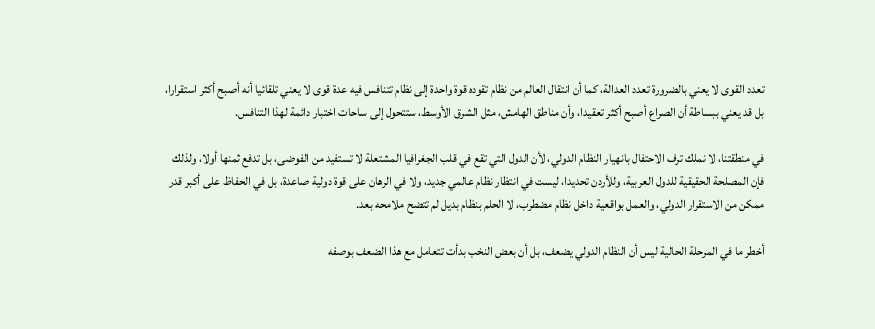تعدد القوى لا يعني بالضرورة تعدد العدالة، كما أن انتقال العالم من نظام تقوده قوة واحدة إلى نظام تتنافس فيه عدة قوى لا يعني تلقائيا أنه أصبح أكثر استقرارا، بل قد يعني ببساطة أن الصراع أصبح أكثر تعقيدا، وأن مناطق الهامش، مثل الشرق الأوسط، ستتحول إلى ساحات اختبار دائمة لهذا التنافس.

في منطقتنا، لا نملك ترف الاحتفال بانهيار النظام الدولي، لأن الدول التي تقع في قلب الجغرافيا المشتعلة لا تستفيد من الفوضى، بل تدفع ثمنها أولا، ولذلك فإن المصلحة الحقيقية للدول العربية، وللأردن تحديدا، ليست في انتظار نظام عالمي جديد، ولا في الرهان على قوة دولية صاعدة، بل في الحفاظ على أكبر قدر ممكن من الاستقرار الدولي، والعمل بواقعية داخل نظام مضطرب، لا الحلم بنظام بديل لم تتضح ملامحه بعد.

أخطر ما في المرحلة الحالية ليس أن النظام الدولي يضعف، بل أن بعض النخب بدأت تتعامل مع هذا الضعف بوصفه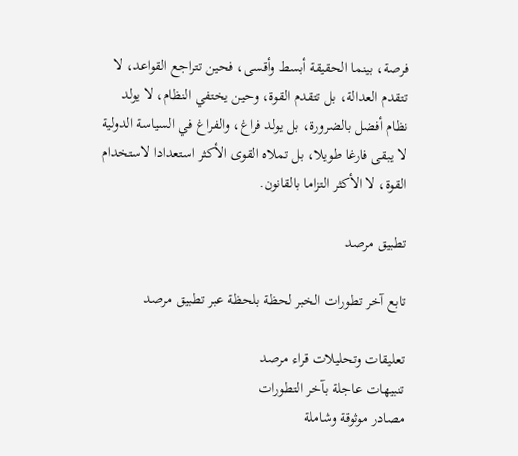فرصة، بينما الحقيقة أبسط وأقسى، فحين تتراجع القواعد، لا تتقدم العدالة، بل تتقدم القوة، وحين يختفي النظام، لا يولد نظام أفضل بالضرورة، بل يولد فراغ، والفراغ في السياسة الدولية لا يبقى فارغا طويلا، بل تملاه القوى الأكثر استعدادا لاستخدام القوة، لا الأكثر التزاما بالقانون.

تطبيق مرصد

تابع آخر تطورات الخبر لحظة بلحظة عبر تطبيق مرصد

تعليقات وتحليلات قراء مرصد
تنبيهات عاجلة بآخر التطورات
مصادر موثوقة وشاملة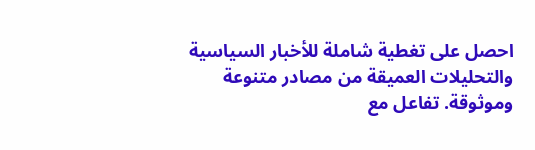احصل على تغطية شاملة للأخبار السياسية والتحليلات العميقة من مصادر متنوعة وموثوقة. تفاعل مع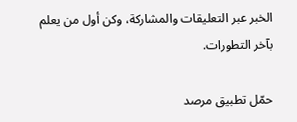الخبر عبر التعليقات والمشاركة، وكن أول من يعلم بآخر التطورات.

حمّل تطبيق مرصد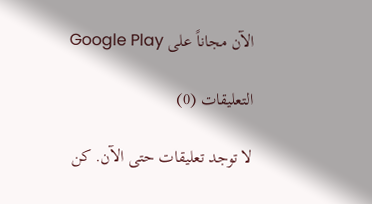الآن مجاناً على Google Play

التعليقات (0)

لا توجد تعليقات حتى الآن. كن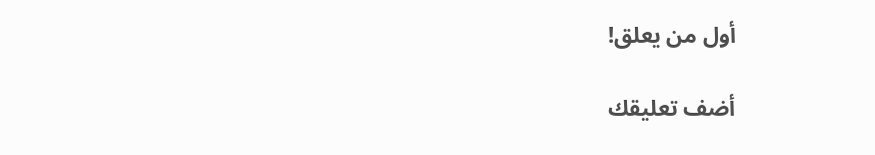أول من يعلق!

أضف تعليقك